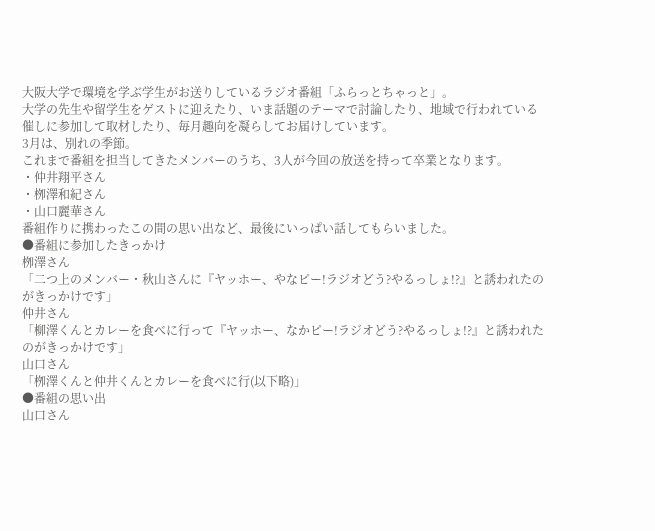大阪大学で環境を学ぶ学生がお送りしているラジオ番組「ふらっとちゃっと」。
大学の先生や留学生をゲストに迎えたり、いま話題のテーマで討論したり、地域で行われている催しに参加して取材したり、毎月趣向を凝らしてお届けしています。
3月は、別れの季節。
これまで番組を担当してきたメンバーのうち、3人が今回の放送を持って卒業となります。
・仲井翔平さん
・栁澤和紀さん
・山口麗華さん
番組作りに携わったこの間の思い出など、最後にいっぱい話してもらいました。
●番組に参加したきっかけ
栁澤さん
「二つ上のメンバー・秋山さんに『ヤッホー、やなピー!ラジオどう?やるっしょ!?』と誘われたのがきっかけです」
仲井さん
「柳澤くんとカレーを食べに行って『ヤッホー、なかピー!ラジオどう?やるっしょ!?』と誘われたのがきっかけです」
山口さん
「栁澤くんと仲井くんとカレーを食べに行(以下略)」
●番組の思い出
山口さん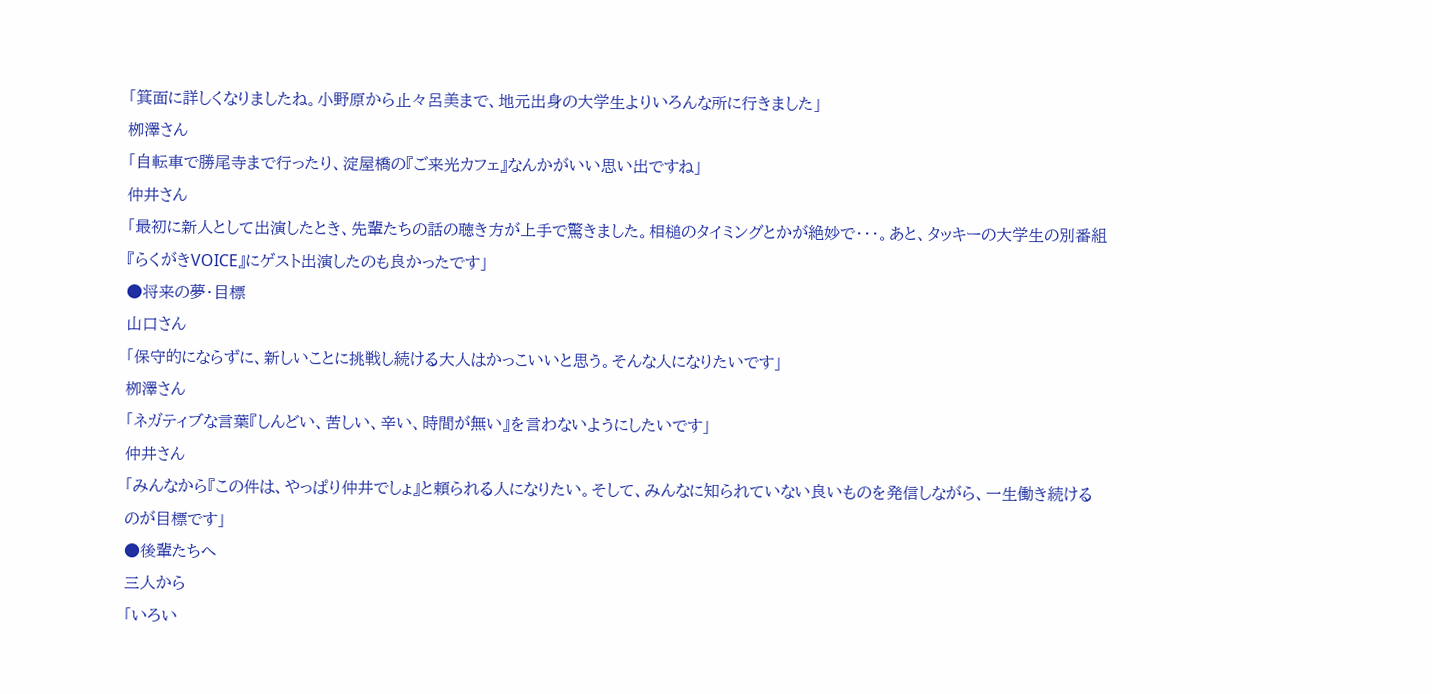「箕面に詳しくなりましたね。小野原から止々呂美まで、地元出身の大学生よりいろんな所に行きました」
栁澤さん
「自転車で勝尾寺まで行ったり、淀屋橋の『ご来光カフェ』なんかがいい思い出ですね」
仲井さん
「最初に新人として出演したとき、先輩たちの話の聴き方が上手で驚きました。相槌のタイミングとかが絶妙で・・・。あと、タッキーの大学生の別番組『らくがきVOICE』にゲスト出演したのも良かったです」
●将来の夢・目標
山口さん
「保守的にならずに、新しいことに挑戦し続ける大人はかっこいいと思う。そんな人になりたいです」
栁澤さん
「ネガティブな言葉『しんどい、苦しい、辛い、時間が無い』を言わないようにしたいです」
仲井さん
「みんなから『この件は、やっぱり仲井でしょ』と頼られる人になりたい。そして、みんなに知られていない良いものを発信しながら、一生働き続けるのが目標です」
●後輩たちへ
三人から
「いろい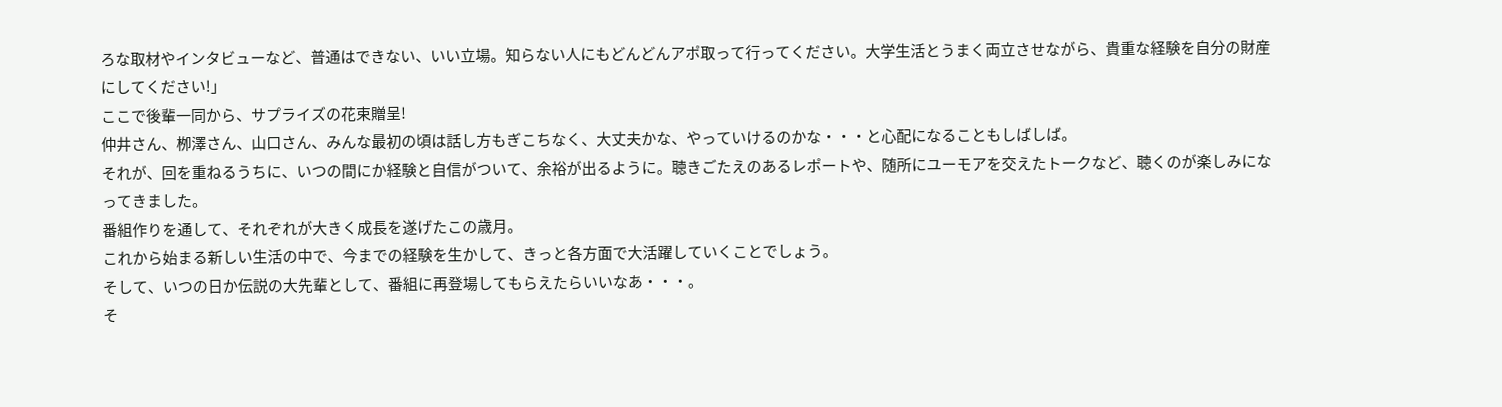ろな取材やインタビューなど、普通はできない、いい立場。知らない人にもどんどんアポ取って行ってください。大学生活とうまく両立させながら、貴重な経験を自分の財産にしてください!」
ここで後輩一同から、サプライズの花束贈呈!
仲井さん、栁澤さん、山口さん、みんな最初の頃は話し方もぎこちなく、大丈夫かな、やっていけるのかな・・・と心配になることもしばしば。
それが、回を重ねるうちに、いつの間にか経験と自信がついて、余裕が出るように。聴きごたえのあるレポートや、随所にユーモアを交えたトークなど、聴くのが楽しみになってきました。
番組作りを通して、それぞれが大きく成長を遂げたこの歳月。
これから始まる新しい生活の中で、今までの経験を生かして、きっと各方面で大活躍していくことでしょう。
そして、いつの日か伝説の大先輩として、番組に再登場してもらえたらいいなあ・・・。
そ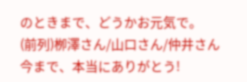のときまで、どうかお元気で。
(前列)栁澤さん/山口さん/仲井さん
今まで、本当にありがとう!